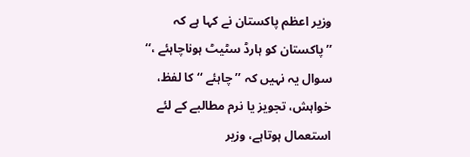وزیر اعظم پاکستان نے کہا ہے کہ ’’پاکستان کو ہارڈ سٹیٹ ہوناچاہئے ،‘‘ سوال یہ نہیں کہ ’’ چاہئے ‘‘ کا لفظ، خواہش، تجویز یا نرم مطالبے کے لئے استعمال ہوتاہے، وزیر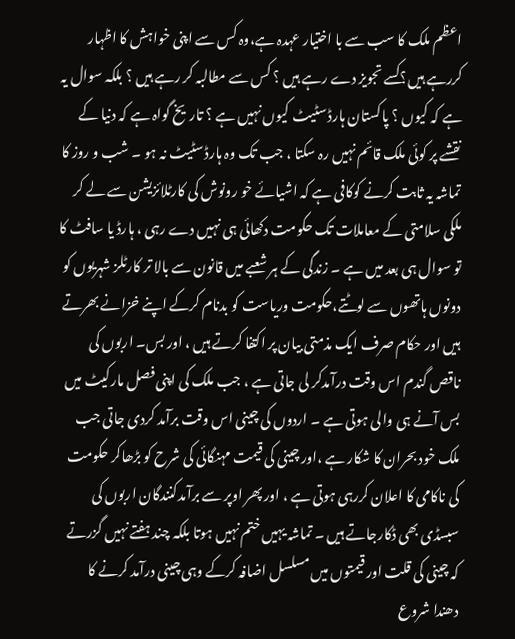اعظم ملک کا سب سے با اختیار عہدہ ہے،وہ کس سے اپنی خواہش کا اظہار کررہے ہیں؟کسے تجویز دے رہے ہیں ؟ کس سے مطالبہ کر رہے ہیں ؟ بلکہ سوال یہ ہے کہ کیوں ؟ پاکستان ہارڈ سٹیٹ کیوں نہیں ہے ؟ تاریخ گواہ ہے کہ دنیا کے نقشے پر کوئی ملک قائم نہیں رہ سکتا ، جب تک وہ ہارڈ سٹیٹ نہ ہو ۔ شب و روز کا تماشہ یہ ثابت کرنے کوکافی ہے کہ اشیائے خو رونوش کی کارٹلائزیشن سے لے کر ملکی سلامتی کے معاملات تک حکومت دکھائی ہی نہیں دے رہی ، ہارڈ یا سافٹ کا تو سوال ہی بعد میں ہے ۔ زندگی کے ہر شعبے میں قانون سے بالا تر کارٹلز شہریوں کو دونوں ہاتھوں سے لوٹتے،حکومت وریاست کو بدنام کرکے اپنے خزانے بھرتے ہیں اور حکام صرف ایک مذمتی بیان پر اکتفا کرتے ہیں ، اور بس۔ اربوں کی ناقص گندم اس وقت درآمدکر لی جاتی ہے ، جب ملک کی اپنی فصل مارکیٹ میں بس آنے ہی والی ہوتی ہے ۔ اردوں کی چینی اس وقت برآمد کردی جاتی جب ملک خود بحران کا شکار ہے ،اور چینی کی قیمت مہنگائی کی شرح کو بڑھاکر حکومت کی ناکامی کا اعلان کررہی ہوتی ہے ، اور پھر اوپر سے برآمدکنندگان اربوں کی سبسڈی بھی ڈکارجاتے ہیں ۔ تماشہ یہیں ختم نہیں ہوتا بلکہ چند ہفتے نہیں گزرتے کہ چینی کی قلت اور قیمتوں میں مسلسل اضافہ کرکے وہی چینی درآمد کرنے کا دھندا شروع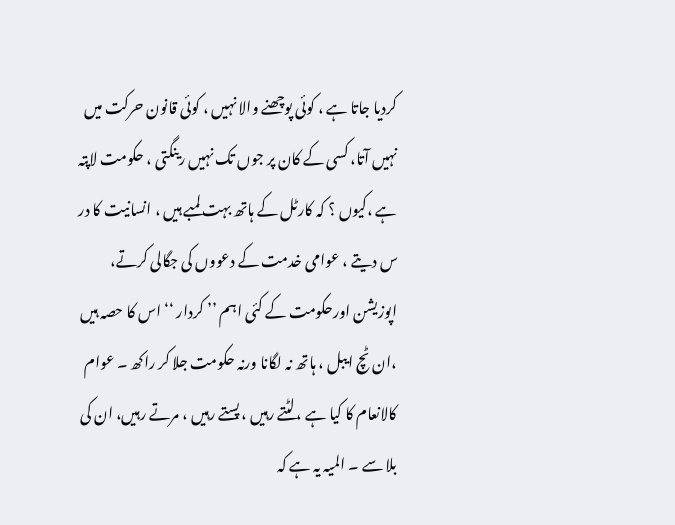کردیا جاتا ہے ، کوئی پوچھنے والا نہیں ، کوئی قانون حرکت میں نہیں آتا، کسی کے کان پر جوں تک نہیں رینگتی ، حکومت لاپتہ ہے ،کیوں ؟ کہ کارٹل کے ہاتھ بہت لمبے ہیں ، انسانیت کا در س دیتے ، عوامی خدمت کے دعووں کی جگالی کرتے، اپوزیشن اورحکومت کے کئی اہم ’’ کردار ‘‘ اس کا حصہ ہیں ،ان ٹچ ایبل ، ہاتھ نہ لگانا ورنہ حکومت جلا کر راکھ ۔ عوام کالانعام کا کیا ہے ،لٹتے رہیں ، پستے رہیں ، مرتے رہیں، ان کی بلا سے ۔ المیہ یہ ہے کہ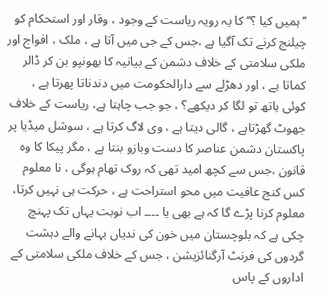’’ہمیں کیا ؟‘‘ کا یہ رویہ ریاست کے وجود ، وقار اور استحکام کو چیلنج کرنے تک آگیا ہے ،جس کے جی میں آتا ہے ، ملک ، افواج اور ملکی سلامتی کے خلاف دشمن کے بیانیہ کا بھونپو بن کر ڈالر کماتا ہے ، اور دھڑلے سے دارالحکومت میں دندناتا پھرتا ہے ، کوئی ہاتھ تو لگا کر دیکھے؟ ، جو جب چاہتا ہے، ریاست کے خلاف جھوٹ گھڑتاہے ، گالی دیتا ہے ، وی لاگ کرتا ہے ، سوشل میڈیا پر پاکستان دشمن عناصر کا دست وبازو بنتا ہے ، مگر پیکا کا وہ قانون ،جس سے کچھ امید تھی کہ روک تھام ہوگی ، نا معلوم کس کنج عافیت میں محو استراحت ہے ، حرکت ہی نہیں کرتا، معلوم کرنا پڑے گا کہ ہے بھی یا ۔۔۔۔ اب نوبت یہاں تک پہنچ چکی ہے کہ بلوچستان میں خون کی ندیاں بہانے والے دہشت گردوں کی فرنٹ آرگنائزیشن ، جس کے خلاف ملکی سلامتی کے اداروں کے پاس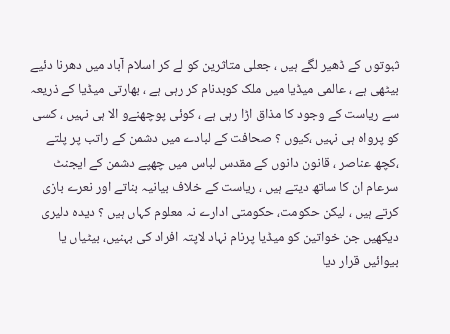ثبوتوں کے ڈھیر لگے ہیں ، جعلی متاثرین کو لے کر اسلام آباد میں دھرنا دئیے بیٹھی ہے ، عالمی میڈیا میں ملک کوبدنام کر رہی ہے ، بھارتی میڈیا کے ذریعہ سے ریاست کے وجود کا مذاق اڑا رہی ہے ، کوئی پوچھنےو الا ہی نہیں ، کسی کو پرواہ ہی نہیں ،کیوں ؟ صحافت کے لبادے میں دشمن کے راتب پر پلتے ،کچھ عناصر ، قانون دانوں کے مقدس لباس میں چھپے دشمن کے ایجنٹ سرعام ان کا ساتھ دیتے ہیں ، ریاست کے خلاف بیانیہ بناتے اور نعرے بازی کرتے ہیں ، لیکن حکومت، حکومتی ادارے نہ معلوم کہاں ہیں ؟ دیدہ دلیری دیکھیں جن خواتین کو میڈیا پرنام نہاد لاپتہ افراد کی بہنیں، بیٹیاں یا بیوائیں قرار دیا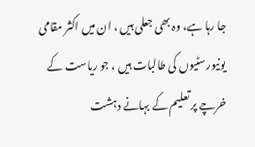جا رہا ہے، وہ بھی جعلی ہیں ، ان میں اکثر مقامی یونیورسٹیوں کی طالبات ہیں ، جو ریاست کے خرچے پر تعلیم کے بہانے دہشت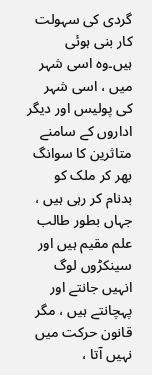گردی کی سہولت کار بنی ہوئی ہیں۔وہ اسی شہر میں ، اسی شہر کی پولیس اور دیگر اداروں کے سامنے متاثرین کا سوانگ بھر کر ملک کو بدنام کر رہی ہیں ، جہاں بطور طالب علم مقیم ہیں اور سینکڑوں لوگ انہیں جانتے اور پہچانتے ہیں ، مگر قانون حرکت میں نہیں آتا ،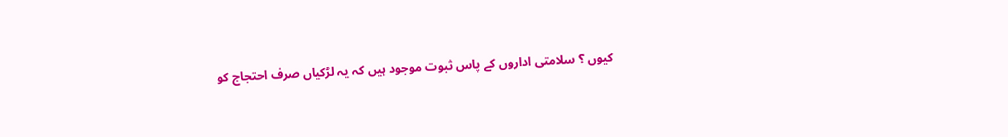کیوں ؟ سلامتی اداروں کے پاس ثبوت موجود ہیں کہ یہ لڑکیاں صرف احتجاج کو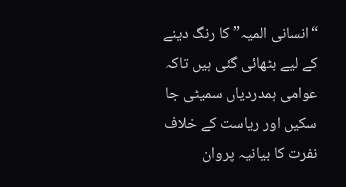“انسانی المیہ” کا رنگ دینے کے لیے بٹھائی گئی ہیں تاکہ عوامی ہمدردیاں سمیٹی جا سکیں اور ریاست کے خلاف نفرت کا بیانیہ پروان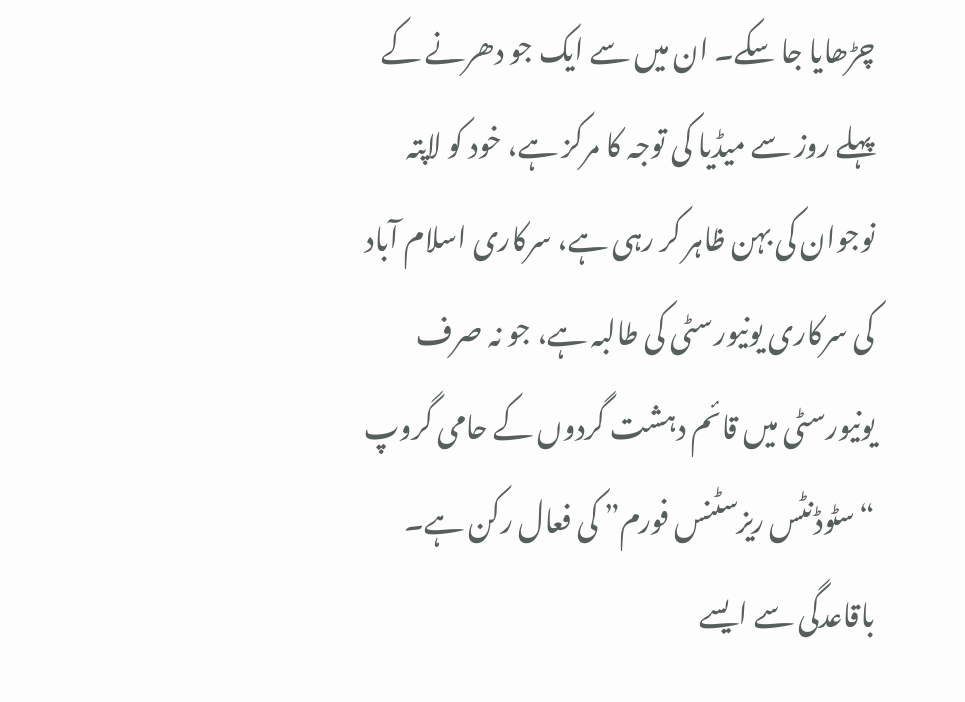چڑھایا جا سکے۔ ان میں سے ایک جو دھرنے کے پہلے روز سے میڈیا کی توجہ کا مرکز ہے، خود کو لاپتہ نوجوان کی بہن ظاہر کر رہی ہے، سرکاری اسلام آباد کی سرکاری یونیورسٹی کی طالبہ ہے، جو نہ صرف یونیورسٹی میں قائم دہشت گردوں کے حامی گروپ “سٹوڈنٹس ریزسٹنس فورم” کی فعال رکن ہے۔ باقاعدگی سے ایسے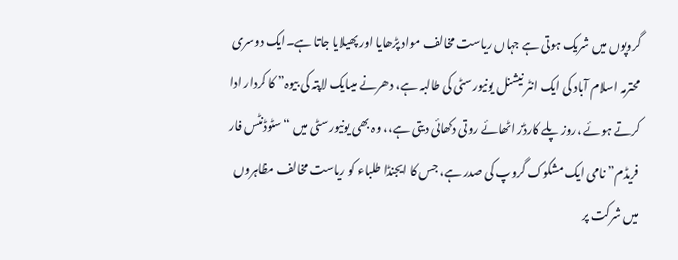گروپوں میں شریک ہوتی ہے جہاں ریاست مخالف مواد پڑھایا اور پھیلایا جاتا ہے۔ایک دوسری محترمہ اسلام آباد کی ایک انٹر نیشنل یونیورسٹی کی طالبہ ہے، دھرنے میںایک لاپتہ کی بیوہ” کا کردار ادا کرتے ہوئے ،روز پلے کارڈز اٹھائے روتی دکھائی دیتی ہے،، وہ بھی یونیورسٹی میں “سٹوڈنٹس فار فریڈم” نامی ایک مشکوک گروپ کی صدر ہے، جس کا ایجنڈا طلباء کو ریاست مخالف مظاہروں میں شرکت پر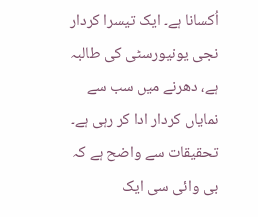اُکسانا ہے۔ ایک تیسرا کردار نجی یونیورسٹی کی طالبہ ہے، دھرنے میں سب سے نمایاں کردار ادا کر رہی ہے۔ تحقیقات سے واضح ہے کہ بی وائی سی ایک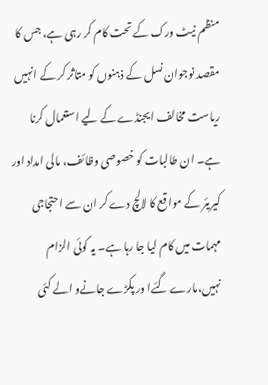منظم نیٹ ورک کے تحت کام کر رہی ہے، جس کا مقصد نوجوان نسل کے ذہنوں کو متاثر کر کے انہیں ریاست مخالف ایجنڈے کے لیے استعمال کرنا ہے۔ ان طالبات کو خصوصی وظائف، مالی امداد اور کیریئر کے مواقع کا لالچ دے کر ان سے احتجاجی مہمات میں کام لیا جا رہا ہے۔ یہ کوئی الزام نہیں،مارے گئےا ور پکڑے جانےو الے کئی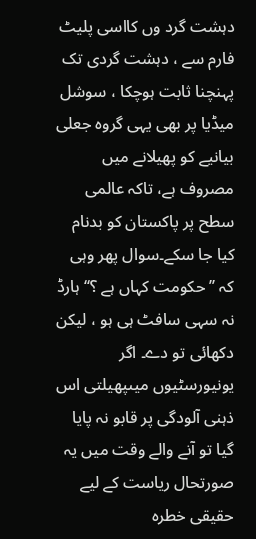دہشت گرد وں کااسی پلیٹ فارم سے ، دہشت گردی تک پہنچنا ثابت ہوچکا ، سوشل میڈیا پر بھی یہی گروہ جعلی بیانیے کو پھیلانے میں مصروف ہے، تاکہ عالمی سطح پر پاکستان کو بدنام کیا جا سکے۔سوال پھر وہی کہ ’’حکومت کہاں ہے ؟‘‘ ہارڈ نہ سہی سافٹ ہی ہو ، لیکن دکھائی تو دے۔ اگر یونیورسٹیوں میںپھیلتی اس ذہنی آلودگی پر قابو نہ پایا گیا تو آنے والے وقت میں یہ صورتحال ریاست کے لیے حقیقی خطرہ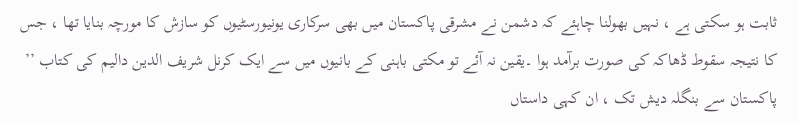ثابت ہو سکتی ہے ، نہیں بھولنا چاہئے کہ دشمن نے مشرقی پاکستان میں بھی سرکاری یونیورسٹیوں کو سازش کا مورچہ بنایا تھا ، جس کا نتیجہ سقوط ڈھاکہ کی صورت برآمد ہوا ۔یقین نہ آئے تو مکتی باہنی کے بانیوں میں سے ایک کرنل شریف الدین دالیم کی کتاب ’’ پاکستان سے بنگلہ دیش تک ، ان کہی داستاں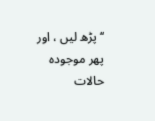‘‘ پڑھ لیں ، اور پھر موجودہ حالات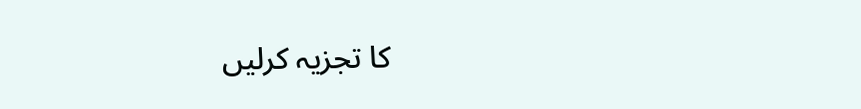کا تجزیہ کرلیں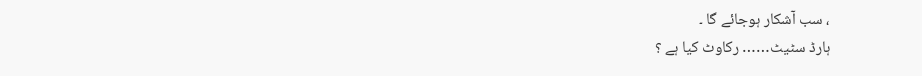، سب آشکار ہوجائے گا ۔
ہارڈ سٹیٹ…… رکاوٹ کیا ہے ؟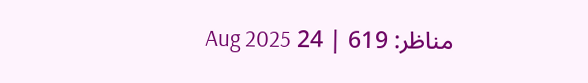مناظر: 619 | 24 Aug 2025